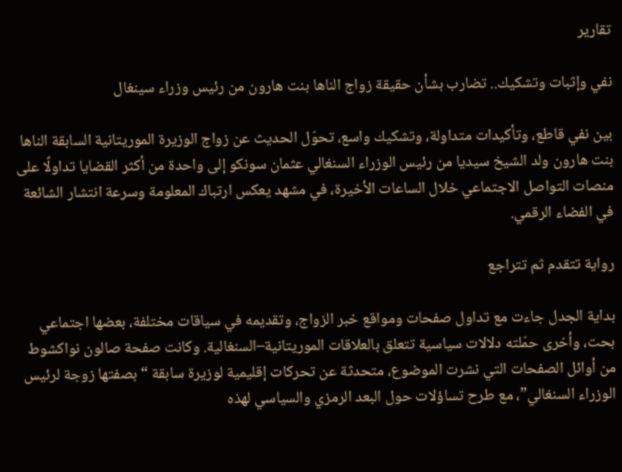تقارير

نفي وإثبات وتشكيك.. تضارب بشأن حقيقة زواج الناها بنت هارون من رئيس وزراء سينغال

بين نفي قاطع، وتأكيدات متداولة، وتشكيك واسع، تحوّل الحديث عن زواج الوزيرة الموريتانية السابقة الناها بنت هارون ولد الشيخ سيديا من رئيس الوزراء السنغالي عثمان سونكو إلى واحدة من أكثر القضايا تداولًا على منصات التواصل الاجتماعي خلال الساعات الأخيرة، في مشهد يعكس ارتباك المعلومة وسرعة انتشار الشائعة في الفضاء الرقمي.

رواية تتقدم ثم تتراجع

بداية الجدل جاءت مع تداول صفحات ومواقع خبر الزواج، وتقديمه في سياقات مختلفة، بعضها اجتماعي بحت، وأخرى حمّلته دلالات سياسية تتعلق بالعلاقات الموريتانية–السنغالية. وكانت صفحة صالون نواكشوط من أوائل الصفحات التي نشرت الموضوع، متحدثة عن تحركات إقليمية لوزيرة سابقة “بصفتها زوجة لرئيس الوزراء السنغالي”، مع طرح تساؤلات حول البعد الرمزي والسياسي لهذه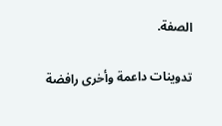الصفة.

تدوينات داعمة وأخرى رافضة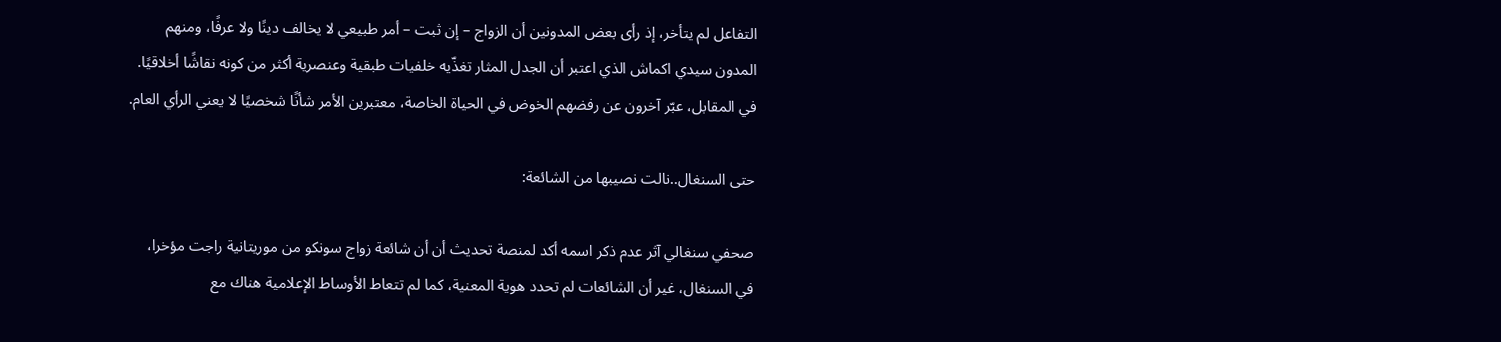التفاعل لم يتأخر، إذ رأى بعض المدونين أن الزواج – إن ثبت – أمر طبيعي لا يخالف دينًا ولا عرفًا، ومنهم المدون سيدي اكماش الذي اعتبر أن الجدل المثار تغذّيه خلفيات طبقية وعنصرية أكثر من كونه نقاشًا أخلاقيًا. في المقابل، عبّر آخرون عن رفضهم الخوض في الحياة الخاصة، معتبرين الأمر شأنًا شخصيًا لا يعني الرأي العام.

حتى السنغال..نالت نصيبها من الشائعة:

صحفي سنغالي آثر عدم ذكر اسمه أكد لمنصة تحديث أن أن شائعة زواج سونكو من موريتانية راجت مؤخرا، في السنغال، غير أن الشائعات لم تحدد هوية المعنية، كما لم تتعاط الأوساط الإعلامية هناك مع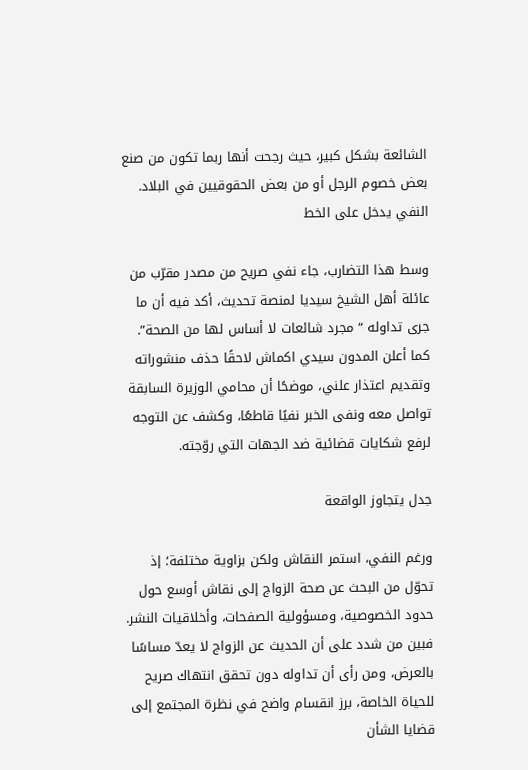الشائعة بشكل كبير، حيث رجحت أنها ربما تكون من صنع بعض خصوم الرجل أو من بعض الحقوقيين في البلاد.
النفي يدخل على الخط

وسط هذا التضارب، جاء نفي صريح من مصدر مقرّب من عائلة أهل الشيخ سيديا لمنصة تحديث، أكد فيه أن ما جرى تداوله “مجرد شائعات لا أساس لها من الصحة”. كما أعلن المدون سيدي اكماش لاحقًا حذف منشوراته وتقديم اعتذار علني، موضحًا أن محامي الوزيرة السابقة تواصل معه ونفى الخبر نفيًا قاطعًا، وكشف عن التوجه لرفع شكايات قضائية ضد الجهات التي روّجته.

جدل يتجاوز الواقعة

ورغم النفي، استمر النقاش ولكن بزاوية مختلفة؛ إذ تحوّل من البحث عن صحة الزواج إلى نقاش أوسع حول حدود الخصوصية، ومسؤولية الصفحات، وأخلاقيات النشر.
فبين من شدد على أن الحديث عن الزواج لا يعدّ مساسًا بالعرض، ومن رأى أن تداوله دون تحقق انتهاك صريح للحياة الخاصة، برز انقسام واضح في نظرة المجتمع إلى قضايا الشأن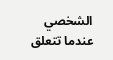الشخصي عندما تتعلق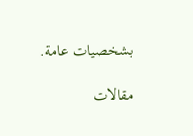بشخصيات عامة.

مقالات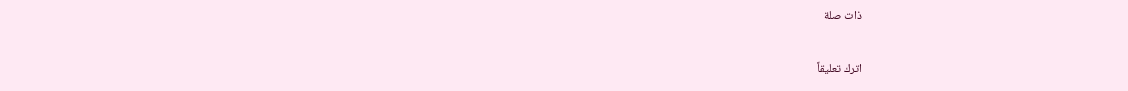ذات صلة

اترك تعليقاً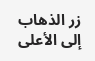زر الذهاب إلى الأعلى